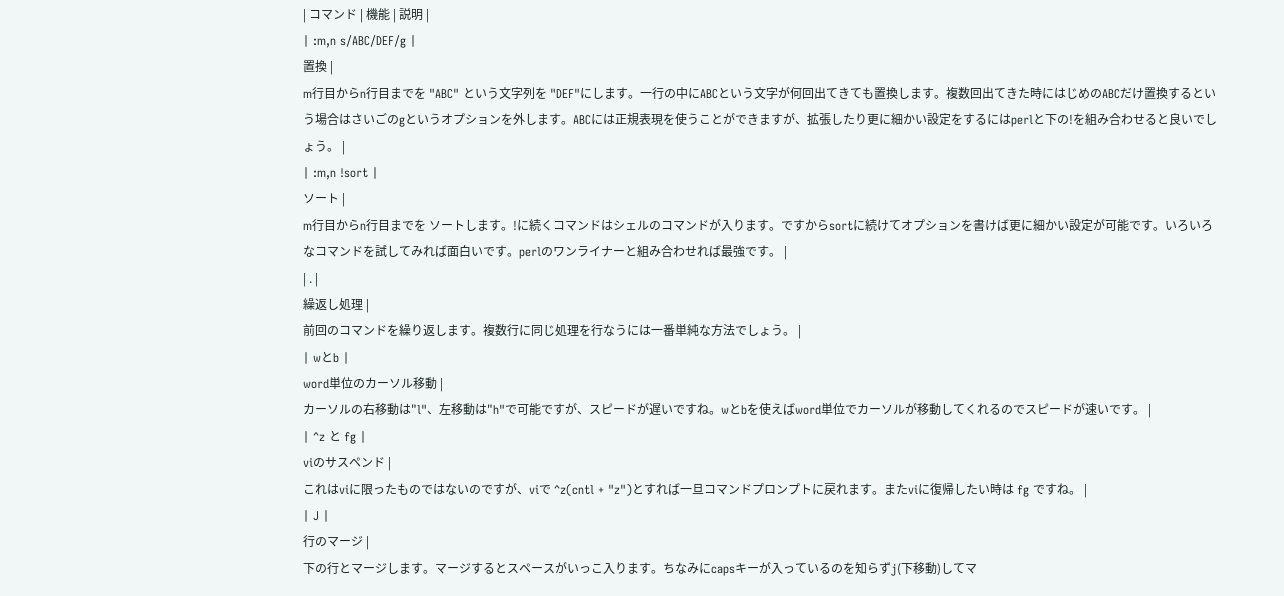| コマンド | 機能 | 説明 |
| :m,n s/ABC/DEF/g |
置換 |
m行目からn行目までを "ABC" という文字列を "DEF"にします。一行の中にABCという文字が何回出てきても置換します。複数回出てきた時にはじめのABCだけ置換するという場合はさいごのgというオプションを外します。ABCには正規表現を使うことができますが、拡張したり更に細かい設定をするにはperlと下の!を組み合わせると良いでしょう。 |
| :m,n !sort |
ソート |
m行目からn行目までを ソートします。!に続くコマンドはシェルのコマンドが入ります。ですからsortに続けてオプションを書けば更に細かい設定が可能です。いろいろなコマンドを試してみれば面白いです。perlのワンライナーと組み合わせれば最強です。 |
| . |
繰返し処理 |
前回のコマンドを繰り返します。複数行に同じ処理を行なうには一番単純な方法でしょう。 |
| wとb |
word単位のカーソル移動 |
カーソルの右移動は"l"、左移動は"h"で可能ですが、スピードが遅いですね。wとbを使えばword単位でカーソルが移動してくれるのでスピードが速いです。 |
| ^z と fg |
viのサスペンド |
これはviに限ったものではないのですが、viで ^z(cntl + "z")とすれば一旦コマンドプロンプトに戻れます。またviに復帰したい時は fg ですね。 |
| J |
行のマージ |
下の行とマージします。マージするとスペースがいっこ入ります。ちなみにcapsキーが入っているのを知らずj(下移動)してマ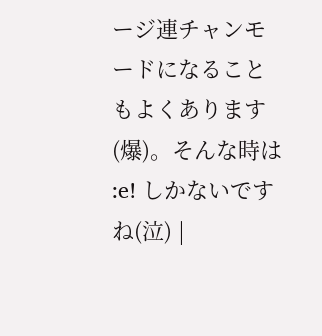ージ連チャンモードになることもよくあります(爆)。そんな時は :e! しかないですね(泣) |